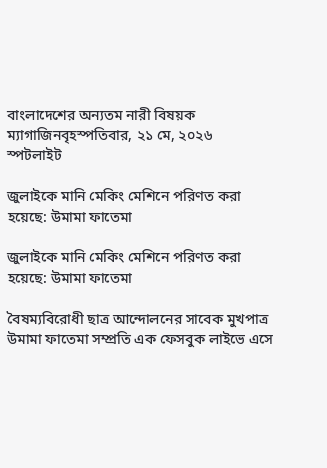বাংলাদেশের অন্যতম নারী বিষয়ক ম্যাগাজিনবৃহস্পতিবার, ২১ মে, ২০২৬
স্পটলাইট

জুলাইকে মানি মেকিং মেশিনে পরিণত করা হয়েছে: উমামা ফাতেমা

জুলাইকে মানি মেকিং মেশিনে পরিণত করা হয়েছে: উমামা ফাতেমা

বৈষম্যবিরোধী ছাত্র আন্দোলনের সাবেক মুখপাত্র উমামা ফাতেমা সম্প্রতি এক ফেসবুক লাইভে এসে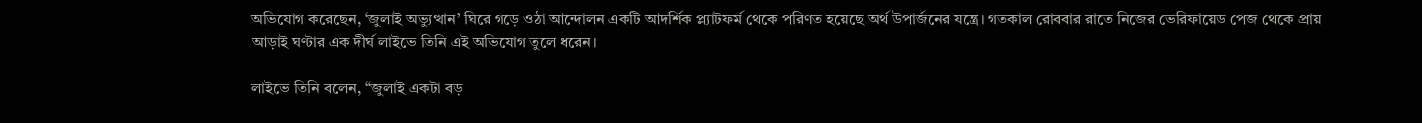অভিযোগ করেছেন, ‘জুলাই অভ্যুত্থান’ ঘিরে গড়ে ওঠা আন্দোলন একটি আদর্শিক প্ল্যাটফর্ম থেকে পরিণত হয়েছে অর্থ উপার্জনের যন্ত্রে। গতকাল রোববার রাতে নিজের ভেরিফায়েড পেজ থেকে প্রায় আড়াই ঘণ্টার এক দীর্ঘ লাইভে তিনি এই অভিযোগ তুলে ধরেন।

লাইভে তিনি বলেন, “জুলাই একটা বড়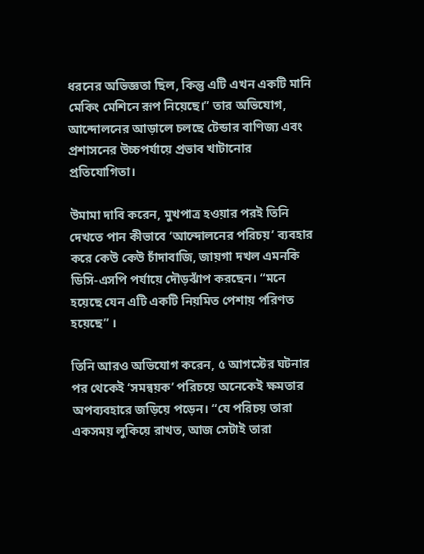ধরনের অভিজ্ঞতা ছিল, কিন্তু এটি এখন একটি মানি মেকিং মেশিনে রূপ নিয়েছে।” তার অভিযোগ, আন্দোলনের আড়ালে চলছে টেন্ডার বাণিজ্য এবং প্রশাসনের উচ্চপর্যায়ে প্রভাব খাটানোর প্রতিযোগিতা।

উমামা দাবি করেন, মুখপাত্র হওয়ার পরই তিনি দেখতে পান কীভাবে ‘আন্দোলনের পরিচয়’ ব্যবহার করে কেউ কেউ চাঁদাবাজি, জায়গা দখল এমনকি ডিসি-এসপি পর্যায়ে দৌড়ঝাঁপ করছেন। “মনে হয়েছে যেন এটি একটি নিয়মিত পেশায় পরিণত হয়েছে” ।

তিনি আরও অভিযোগ করেন, ৫ আগস্টের ঘটনার পর থেকেই ‘সমন্বয়ক’ পরিচয়ে অনেকেই ক্ষমতার অপব্যবহারে জড়িয়ে পড়েন। “যে পরিচয় তারা একসময় লুকিয়ে রাখত, আজ সেটাই তারা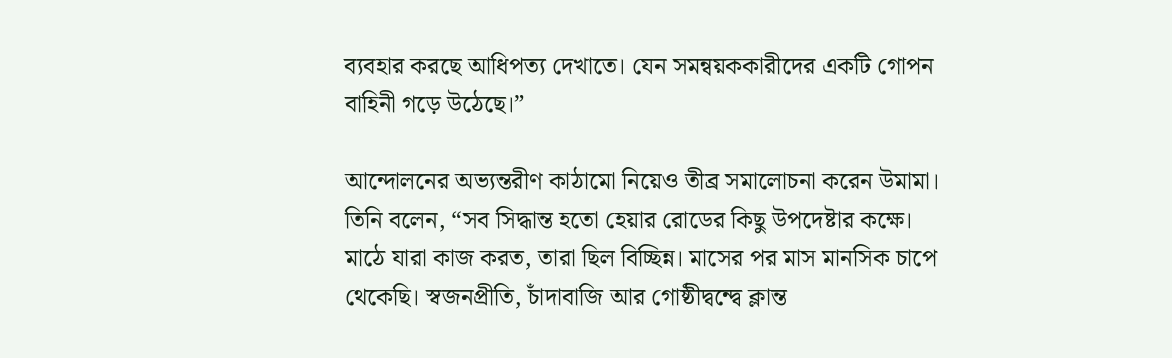ব্যবহার করছে আধিপত্য দেখাতে। যেন সমন্বয়ককারীদের একটি গোপন বাহিনী গড়ে উঠেছে।”

আন্দোলনের অভ্যন্তরীণ কাঠামো নিয়েও তীব্র সমালোচনা করেন উমামা। তিনি বলেন, “সব সিদ্ধান্ত হতো হেয়ার রোডের কিছু উপদেষ্টার কক্ষে। মাঠে যারা কাজ করত, তারা ছিল বিচ্ছিন্ন। মাসের পর মাস মানসিক চাপে থেকেছি। স্বজনপ্রীতি, চাঁদাবাজি আর গোষ্ঠীদ্বন্দ্বে ক্লান্ত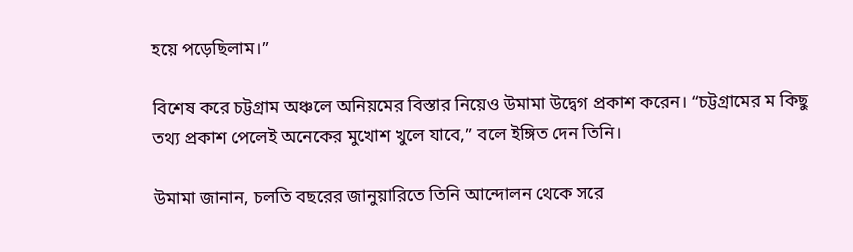হয়ে পড়েছিলাম।”

বিশেষ করে চট্টগ্রাম অঞ্চলে অনিয়মের বিস্তার নিয়েও উমামা উদ্বেগ প্রকাশ করেন। “চট্টগ্রামের ম কিছু তথ্য প্রকাশ পেলেই অনেকের মুখোশ খুলে যাবে,” বলে ইঙ্গিত দেন তিনি।

উমামা জানান, চলতি বছরের জানুয়ারিতে তিনি আন্দোলন থেকে সরে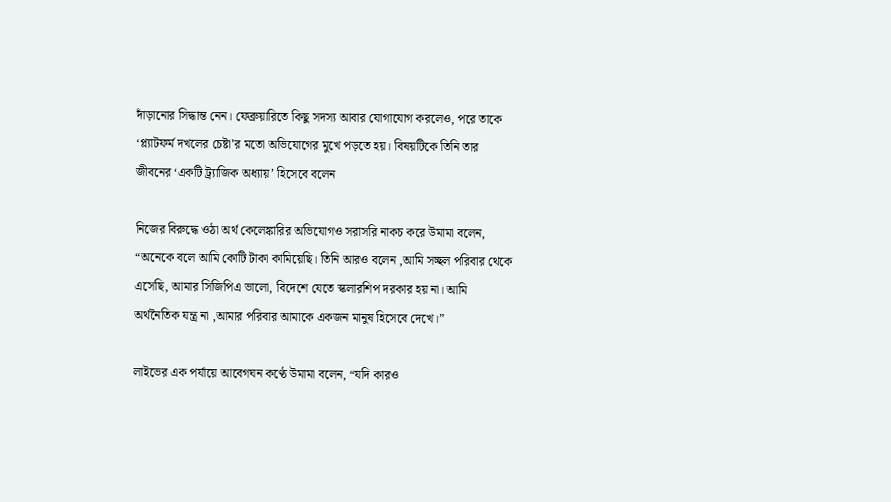দাঁড়ানোর সিদ্ধান্ত নেন। ফেব্রুয়ারিতে কিছু সদস্য আবার যোগাযোগ করলেও, পরে তাকে ‘প্ল্যাটফর্ম দখলের চেষ্টা’র মতো অভিযোগের মুখে পড়তে হয়। বিষয়টিকে তিনি তার জীবনের ‘একটি ট্র্যাজিক অধ্যায়’ হিসেবে বলেন

নিজের বিরুদ্ধে ওঠা অর্থ কেলেঙ্কারির অভিযোগও সরাসরি নাকচ করে উমামা বলেন, “অনেকে বলে আমি কোটি টাকা কামিয়েছি। তিনি আরও বলেন ,আমি সচ্ছল পরিবার থেকে এসেছি, আমার সিজিপিএ ভালো, বিদেশে যেতে স্কলারশিপ দরকার হয় না। আমি অর্থনৈতিক যন্ত্র না ,আমার পরিবার আমাকে একজন মানুষ হিসেবে দেখে।”

লাইভের এক পর্যায়ে আবেগঘন কণ্ঠে উমামা বলেন, “যদি কারও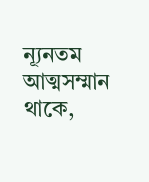ন্যূনতম আত্মসম্মান থাকে,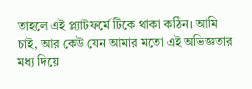তাহলে এই প্ল্যাটফর্মে টিকে থাকা কঠিন। আমি চাই, আর কেউ যেন আমার মতো এই অভিজ্ঞতার মধ্য দিয়ে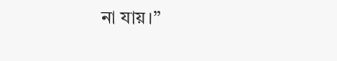না যায়।”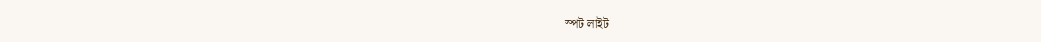স্পট লাইট